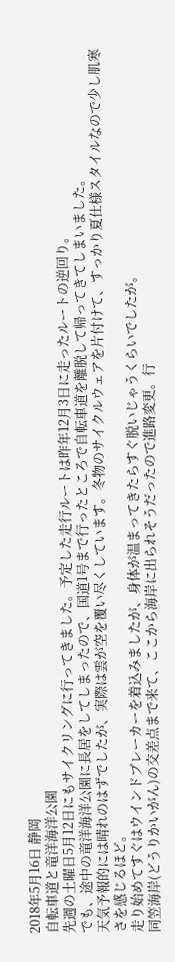2018年5月16日 静岡
自転車道と竜洋海洋公園
先週の土曜日5月12日にもサイクリングに行ってきました。予定した走行ルートは昨年12月3日に走ったルートの逆回り。
でも、途中の竜洋海洋公園に長居をしてしまったので、国道1号まで行ったところで自転車道を離脱して帰ってきてしまいました。
天気予報的には晴れのはずでしたが、実際は雲が空を覆い尽くしています。冬物のサイクルウェアを片付けて、すっかり夏仕様スタイルなので少し肌寒さを感じるほど。
走り始めてすぐはウインドブレーカーを着込みましたが、身体が温まってきたらすぐ脱いじゃうくらいでしたが。
同笠海岸(どうりかいがん)の交差点まで来て、ここから海岸に出られそうだったので進路変更。行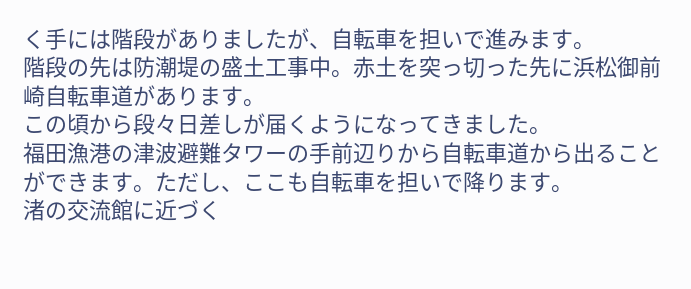く手には階段がありましたが、自転車を担いで進みます。
階段の先は防潮堤の盛土工事中。赤土を突っ切った先に浜松御前崎自転車道があります。
この頃から段々日差しが届くようになってきました。
福田漁港の津波避難タワーの手前辺りから自転車道から出ることができます。ただし、ここも自転車を担いで降ります。
渚の交流館に近づく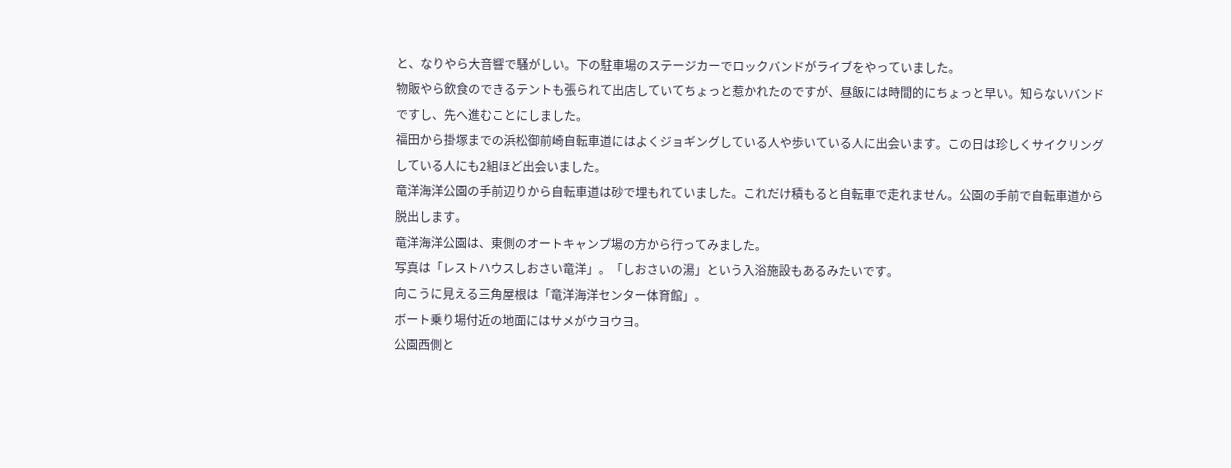と、なりやら大音響で騒がしい。下の駐車場のステージカーでロックバンドがライブをやっていました。
物販やら飲食のできるテントも張られて出店していてちょっと惹かれたのですが、昼飯には時間的にちょっと早い。知らないバンドですし、先へ進むことにしました。
福田から掛塚までの浜松御前崎自転車道にはよくジョギングしている人や歩いている人に出会います。この日は珍しくサイクリングしている人にも2組ほど出会いました。
竜洋海洋公園の手前辺りから自転車道は砂で埋もれていました。これだけ積もると自転車で走れません。公園の手前で自転車道から脱出します。
竜洋海洋公園は、東側のオートキャンプ場の方から行ってみました。
写真は「レストハウスしおさい竜洋」。「しおさいの湯」という入浴施設もあるみたいです。
向こうに見える三角屋根は「竜洋海洋センター体育館」。
ボート乗り場付近の地面にはサメがウヨウヨ。
公園西側と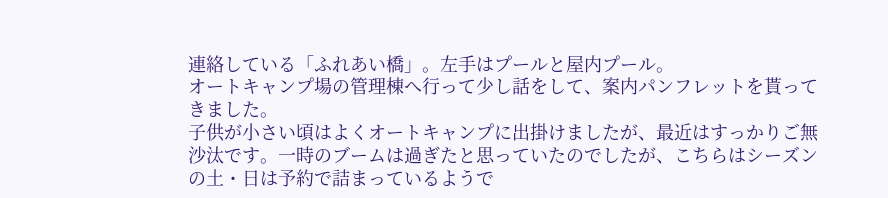連絡している「ふれあい橋」。左手はプールと屋内プール。
オートキャンプ場の管理棟へ行って少し話をして、案内パンフレットを貰ってきました。
子供が小さい頃はよくオートキャンプに出掛けましたが、最近はすっかりご無沙汰です。一時のブームは過ぎたと思っていたのでしたが、こちらはシーズンの土・日は予約で詰まっているようで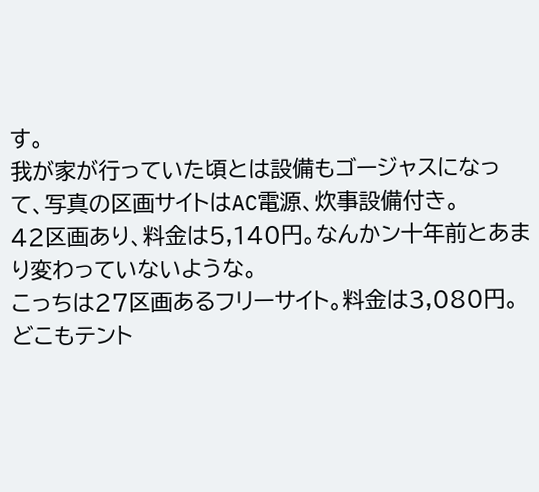す。
我が家が行っていた頃とは設備もゴージャスになって、写真の区画サイトはAC電源、炊事設備付き。
42区画あり、料金は5,140円。なんかン十年前とあまり変わっていないような。
こっちは27区画あるフリーサイト。料金は3,080円。どこもテント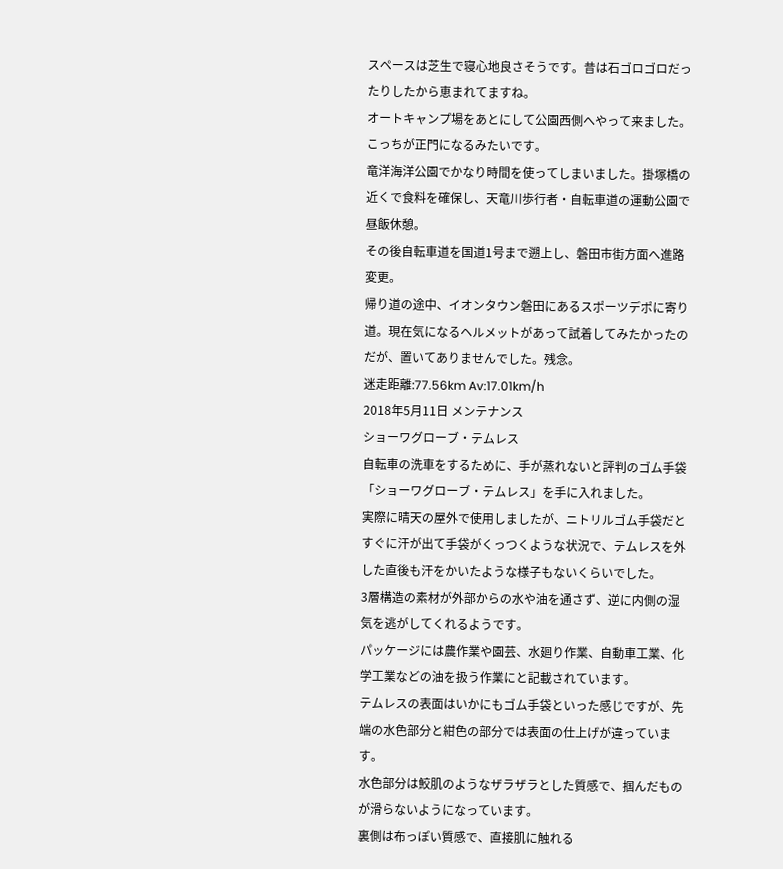スペースは芝生で寝心地良さそうです。昔は石ゴロゴロだったりしたから恵まれてますね。
オートキャンプ場をあとにして公園西側へやって来ました。こっちが正門になるみたいです。
竜洋海洋公園でかなり時間を使ってしまいました。掛塚橋の近くで食料を確保し、天竜川歩行者・自転車道の運動公園で昼飯休憩。
その後自転車道を国道1号まで遡上し、磐田市街方面へ進路変更。
帰り道の途中、イオンタウン磐田にあるスポーツデポに寄り道。現在気になるヘルメットがあって試着してみたかったのだが、置いてありませんでした。残念。
迷走距離:77.56km Av:17.01km/h
2018年5月11日 メンテナンス
ショーワグローブ・テムレス
自転車の洗車をするために、手が蒸れないと評判のゴム手袋「ショーワグローブ・テムレス」を手に入れました。
実際に晴天の屋外で使用しましたが、ニトリルゴム手袋だとすぐに汗が出て手袋がくっつくような状況で、テムレスを外した直後も汗をかいたような様子もないくらいでした。
3層構造の素材が外部からの水や油を通さず、逆に内側の湿気を逃がしてくれるようです。
パッケージには農作業や園芸、水廻り作業、自動車工業、化学工業などの油を扱う作業にと記載されています。
テムレスの表面はいかにもゴム手袋といった感じですが、先端の水色部分と紺色の部分では表面の仕上げが違っています。
水色部分は鮫肌のようなザラザラとした質感で、掴んだものが滑らないようになっています。
裏側は布っぽい質感で、直接肌に触れる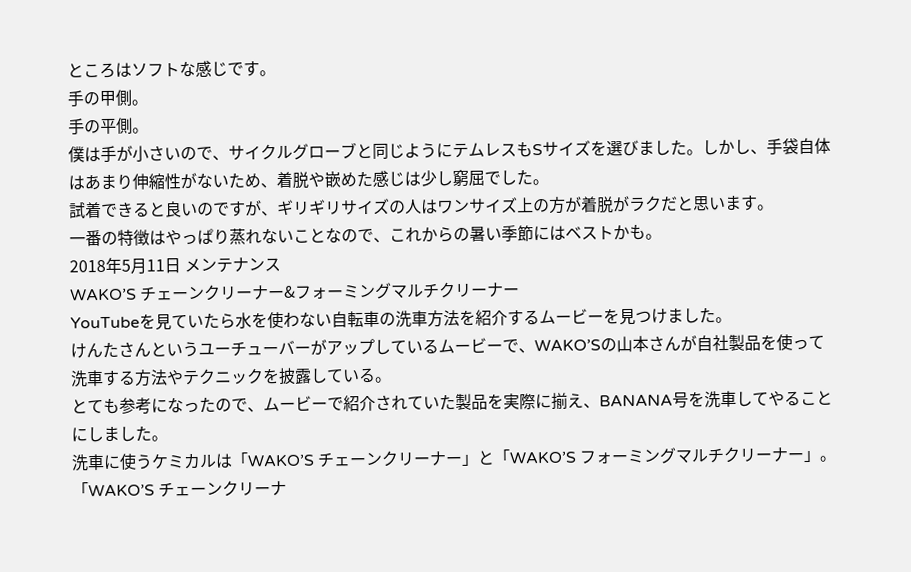ところはソフトな感じです。
手の甲側。
手の平側。
僕は手が小さいので、サイクルグローブと同じようにテムレスもSサイズを選びました。しかし、手袋自体はあまり伸縮性がないため、着脱や嵌めた感じは少し窮屈でした。
試着できると良いのですが、ギリギリサイズの人はワンサイズ上の方が着脱がラクだと思います。
一番の特徴はやっぱり蒸れないことなので、これからの暑い季節にはベストかも。
2018年5月11日 メンテナンス
WAKO’S チェーンクリーナー&フォーミングマルチクリーナー
YouTubeを見ていたら水を使わない自転車の洗車方法を紹介するムービーを見つけました。
けんたさんというユーチューバーがアップしているムービーで、WAKO’Sの山本さんが自社製品を使って洗車する方法やテクニックを披露している。
とても参考になったので、ムービーで紹介されていた製品を実際に揃え、BANANA号を洗車してやることにしました。
洗車に使うケミカルは「WAKO’S チェーンクリーナー」と「WAKO’S フォーミングマルチクリーナー」。
「WAKO’S チェーンクリーナ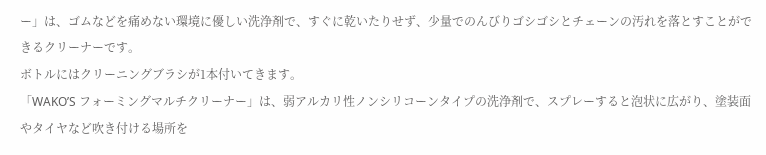ー」は、ゴムなどを痛めない環境に優しい洗浄剤で、すぐに乾いたりせず、少量でのんびりゴシゴシとチェーンの汚れを落とすことができるクリーナーです。
ボトルにはクリーニングブラシが1本付いてきます。
「WAKO’S フォーミングマルチクリーナー」は、弱アルカリ性ノンシリコーンタイプの洗浄剤で、スプレーすると泡状に広がり、塗装面やタイヤなど吹き付ける場所を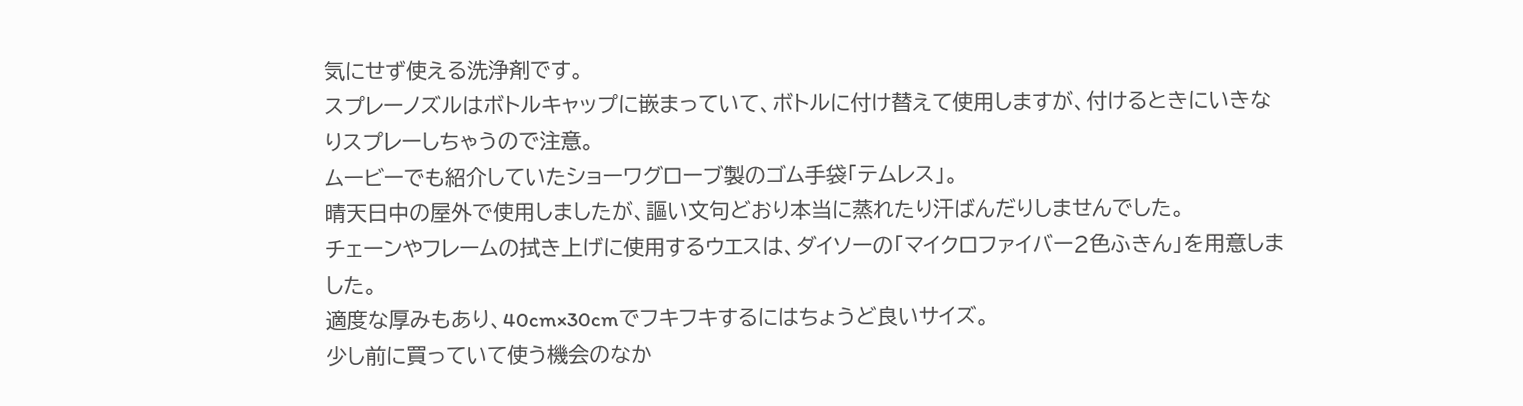気にせず使える洗浄剤です。
スプレーノズルはボトルキャップに嵌まっていて、ボトルに付け替えて使用しますが、付けるときにいきなりスプレーしちゃうので注意。
ムービーでも紹介していたショーワグローブ製のゴム手袋「テムレス」。
晴天日中の屋外で使用しましたが、謳い文句どおり本当に蒸れたり汗ばんだりしませんでした。
チェーンやフレームの拭き上げに使用するウエスは、ダイソーの「マイクロファイバー2色ふきん」を用意しました。
適度な厚みもあり、40cm×30cmでフキフキするにはちょうど良いサイズ。
少し前に買っていて使う機会のなか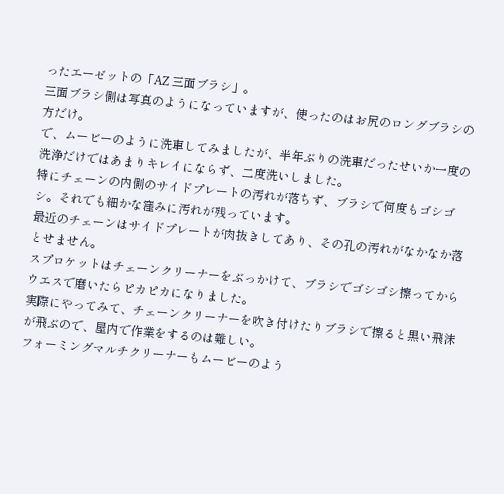ったエーゼットの「AZ 三面ブラシ」。
三面ブラシ側は写真のようになっていますが、使ったのはお尻のロングブラシの方だけ。
で、ムービーのように洗車してみましたが、半年ぶりの洗車だったせいか一度の洗浄だけではあまりキレイにならず、二度洗いしました。
特にチェーンの内側のサイドプレートの汚れが落ちず、ブラシで何度もゴシゴシ。それでも細かな窪みに汚れが残っています。
最近のチェーンはサイドプレートが肉抜きしてあり、その孔の汚れがなかなか落とせません。
スプロケットはチェーンクリーナーをぶっかけて、ブラシでゴシゴシ擦ってからウエスで磨いたらピカピカになりました。
実際にやってみて、チェーンクリーナーを吹き付けたりブラシで擦ると黒い飛沫が飛ぶので、屋内で作業をするのは難しい。
フォーミングマルチクリーナーもムービーのよう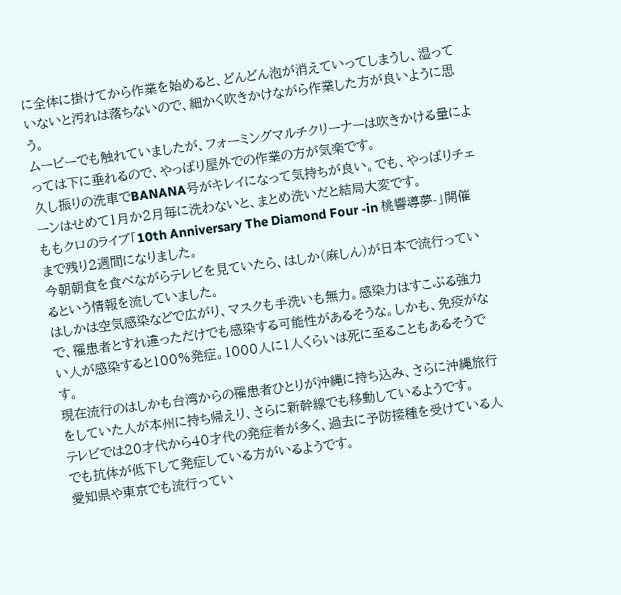に全体に掛けてから作業を始めると、どんどん泡が消えていってしまうし、湿っていないと汚れは落ちないので、細かく吹きかけながら作業した方が良いように思う。
ムービーでも触れていましたが、フォーミングマルチクリーナーは吹きかける量によっては下に垂れるので、やっぱり屋外での作業の方が気楽です。
久し振りの洗車でBANANA号がキレイになって気持ちが良い。でも、やっぱりチェーンはせめて1月か2月毎に洗わないと、まとめ洗いだと結局大変です。
ももクロのライブ「10th Anniversary The Diamond Four -in 桃響導夢-」開催まで残り2週間になりました。
今朝朝食を食べながらテレビを見ていたら、はしか(麻しん)が日本で流行っているという情報を流していました。
はしかは空気感染などで広がり、マスクも手洗いも無力。感染力はすこぶる強力で、罹患者とすれ違っただけでも感染する可能性があるそうな。しかも、免疫がない人が感染すると100%発症。1000人に1人くらいは死に至ることもあるそうです。
現在流行のはしかも台湾からの罹患者ひとりが沖縄に持ち込み、さらに沖縄旅行をしていた人が本州に持ち帰えり、さらに新幹線でも移動しているようです。
テレビでは20才代から40才代の発症者が多く、過去に予防接種を受けている人でも抗体が低下して発症している方がいるようです。
愛知県や東京でも流行ってい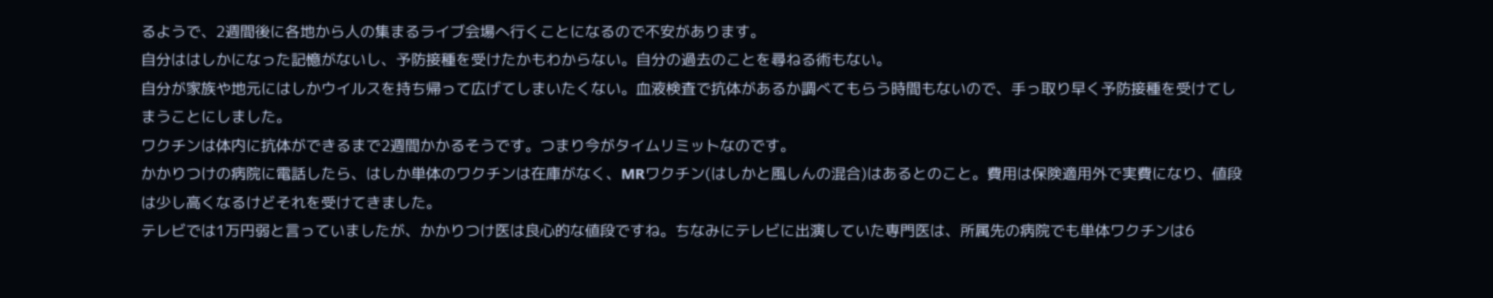るようで、2週間後に各地から人の集まるライブ会場へ行くことになるので不安があります。
自分ははしかになった記憶がないし、予防接種を受けたかもわからない。自分の過去のことを尋ねる術もない。
自分が家族や地元にはしかウイルスを持ち帰って広げてしまいたくない。血液検査で抗体があるか調べてもらう時間もないので、手っ取り早く予防接種を受けてしまうことにしました。
ワクチンは体内に抗体ができるまで2週間かかるそうです。つまり今がタイムリミットなのです。
かかりつけの病院に電話したら、はしか単体のワクチンは在庫がなく、MRワクチン(はしかと風しんの混合)はあるとのこと。費用は保険適用外で実費になり、値段は少し高くなるけどそれを受けてきました。
テレビでは1万円弱と言っていましたが、かかりつけ医は良心的な値段ですね。ちなみにテレビに出演していた専門医は、所属先の病院でも単体ワクチンは6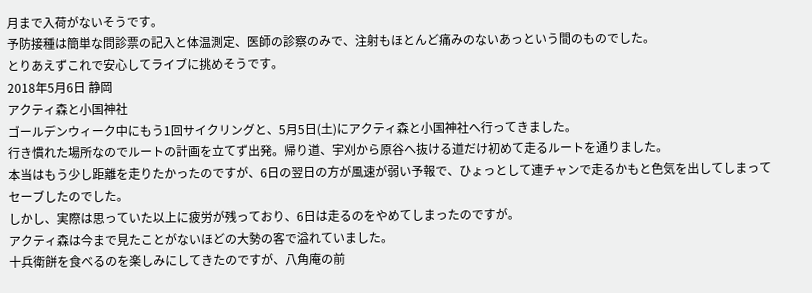月まで入荷がないそうです。
予防接種は簡単な問診票の記入と体温測定、医師の診察のみで、注射もほとんど痛みのないあっという間のものでした。
とりあえずこれで安心してライブに挑めそうです。
2018年5月6日 静岡
アクティ森と小国神社
ゴールデンウィーク中にもう1回サイクリングと、5月5日(土)にアクティ森と小国神社へ行ってきました。
行き慣れた場所なのでルートの計画を立てず出発。帰り道、宇刈から原谷へ抜ける道だけ初めて走るルートを通りました。
本当はもう少し距離を走りたかったのですが、6日の翌日の方が風速が弱い予報で、ひょっとして連チャンで走るかもと色気を出してしまってセーブしたのでした。
しかし、実際は思っていた以上に疲労が残っており、6日は走るのをやめてしまったのですが。
アクティ森は今まで見たことがないほどの大勢の客で溢れていました。
十兵衛餅を食べるのを楽しみにしてきたのですが、八角庵の前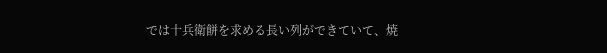では十兵衛餅を求める長い列ができていて、焼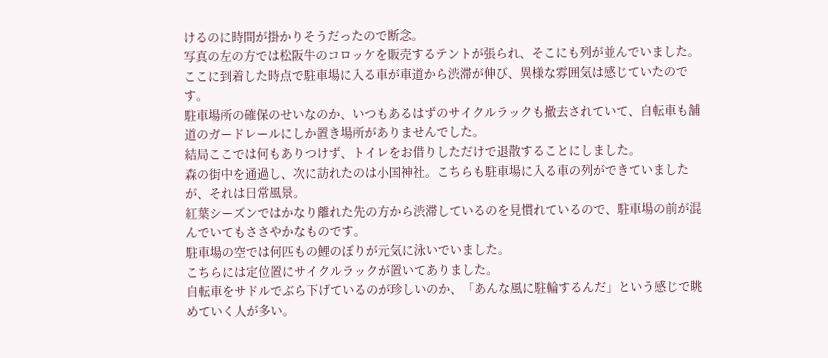けるのに時間が掛かりそうだったので断念。
写真の左の方では松阪牛のコロッケを販売するテントが張られ、そこにも列が並んでいました。
ここに到着した時点で駐車場に入る車が車道から渋滞が伸び、異様な雰囲気は感じていたのです。
駐車場所の確保のせいなのか、いつもあるはずのサイクルラックも撤去されていて、自転車も舗道のガードレールにしか置き場所がありませんでした。
結局ここでは何もありつけず、トイレをお借りしただけで退散することにしました。
森の街中を通過し、次に訪れたのは小国神社。こちらも駐車場に入る車の列ができていましたが、それは日常風景。
紅葉シーズンではかなり離れた先の方から渋滞しているのを見慣れているので、駐車場の前が混んでいてもささやかなものです。
駐車場の空では何匹もの鯉のぼりが元気に泳いでいました。
こちらには定位置にサイクルラックが置いてありました。
自転車をサドルでぶら下げているのが珍しいのか、「あんな風に駐輪するんだ」という感じで眺めていく人が多い。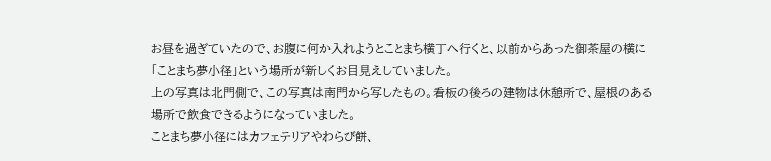お昼を過ぎていたので、お腹に何か入れようとことまち横丁へ行くと、以前からあった御茶屋の横に「ことまち夢小径」という場所が新しくお目見えしていました。
上の写真は北門側で、この写真は南門から写したもの。看板の後ろの建物は休憩所で、屋根のある場所で飲食できるようになっていました。
ことまち夢小径にはカフェテリアやわらび餅、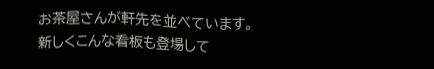お茶屋さんが軒先を並べています。
新しくこんな看板も登場して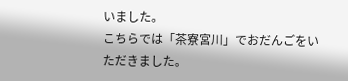いました。
こちらでは「茶寮宮川」でおだんごをいただきました。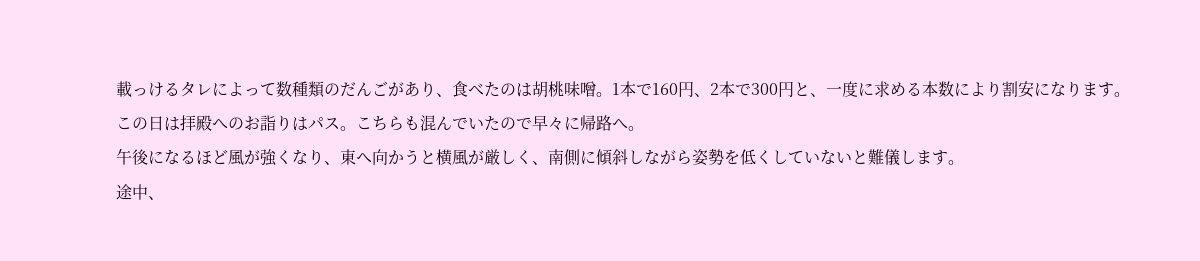載っけるタレによって数種類のだんごがあり、食べたのは胡桃味噌。1本で160円、2本で300円と、一度に求める本数により割安になります。
この日は拝殿へのお詣りはパス。こちらも混んでいたので早々に帰路へ。
午後になるほど風が強くなり、東へ向かうと横風が厳しく、南側に傾斜しながら姿勢を低くしていないと難儀します。
途中、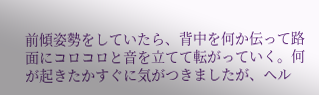前傾姿勢をしていたら、背中を何か伝って路面にコロコロと音を立てて転がっていく。何が起きたかすぐに気がつきましたが、ヘル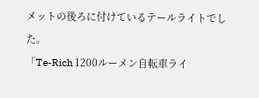メットの後ろに付けているテールライトでした。
「Te-Rich 1200ルーメン自転車ライ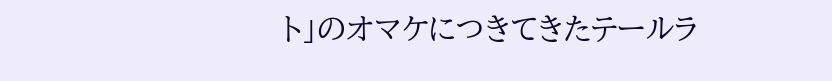ト」のオマケにつきてきたテールラ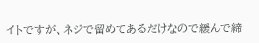イトですが、ネジで留めてあるだけなので緩んで締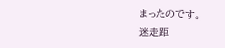まったのです。
迷走距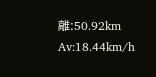離:50.92km Av:18.44km/h